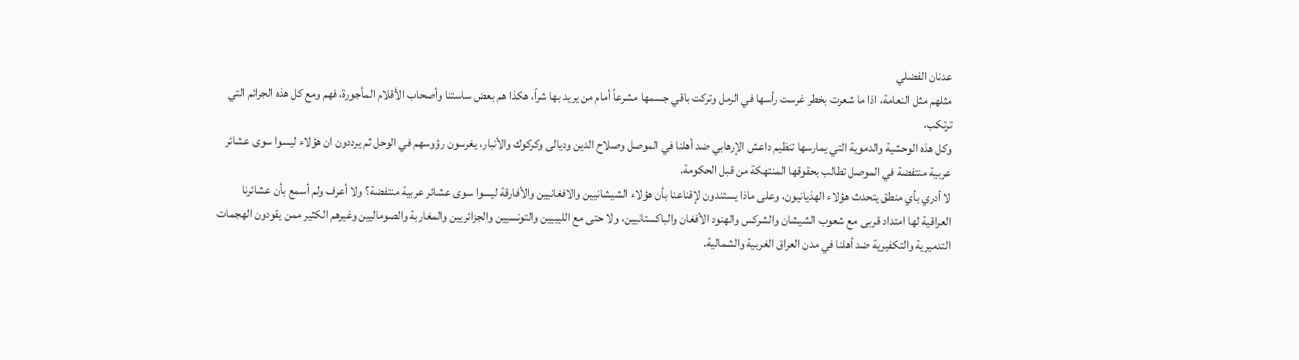عدنان الفضلي
مثلهم مثل النعامة، اذا ما شعرت بخطر غرست رأسها في الرمل وتركت باقي جسمها مشرعاً أمام من يريد بها شراً، هكذا هم بعض ساستنا وأصحاب الأقلام المأجورة، فهم ومع كل هذه الجرائم التي ترتكب،
وكل هذه الوحشية والدموية التي يمارسها تنظيم داعش الإرهابي ضد أهلنا في الموصل وصلاح الدين وديالى وكركوك والأنبار، يغرسون رؤوسهم في الوحل ثم يرددون ان هؤلاء ليسوا سوى عشائر عربية منتفضة في الموصل تطالب بحقوقها المنتهكة من قبل الحكومة.
لا أدري بأي منطق يتحدث هؤلاء الهذيانيون، وعلى ماذا يستندون لإقناعنا بأن هؤلاء الشيشانيين والافغانيين والأفارقة ليسوا سوى عشائر عربية منتفضة؟ ولا أعرف ولم أسمع بأن عشائرنا العراقية لها امتداد قربى مع شعوب الشيشان والشركس والهنود الأفغان والباكستانيين، ولا حتى مع الليبيين والتونسيين والجزائريين والمغاربة والصوماليين وغيرهم الكثير ممن يقودون الهجمات التدميرية والتكفيرية ضد أهلنا في مدن العراق الغربية والشمالية.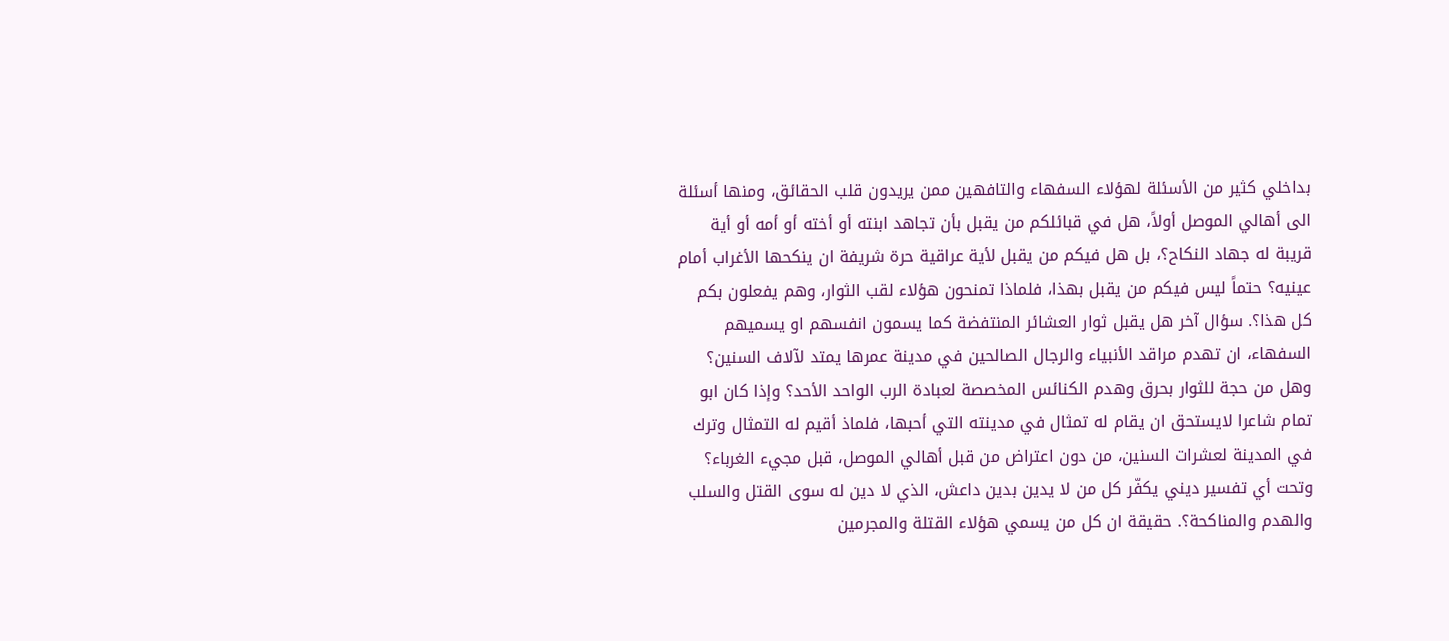بداخلي كثير من الأسئلة لهؤلاء السفهاء والتافهين ممن يريدون قلب الحقائق، ومنها أسئلة الى أهالي الموصل أولاً، هل في قبائلكم من يقبل بأن تجاهد ابنته أو أخته أو أمه أو أية قريبة له جهاد النكاح؟، بل هل فيكم من يقبل لأية عراقية حرة شريفة ان ينكحها الأغراب أمام عينيه؟ حتماً ليس فيكم من يقبل بهذا، فلماذا تمنحون هؤلاء لقب الثوار، وهم يفعلون بكم كل هذا؟. سؤال آخر هل يقبل ثوار العشائر المنتفضة كما يسمون انفسهم او يسميهم السفهاء، ان تهدم مراقد الأنبياء والرجال الصالحين في مدينة عمرها يمتد لآلاف السنين؟ وهل من حجة للثوار بحرق وهدم الكنائس المخصصة لعبادة الرب الواحد الأحد؟ وإذا كان ابو تمام شاعرا لايستحق ان يقام له تمثال في مدينته التي أحبها، فلماذ أقيم له التمثال وترك في المدينة لعشرات السنين، من دون اعتراض من قبل أهالي الموصل، قبل مجيء الغرباء؟ وتحت أي تفسير ديني يكفّر كل من لا يدين بدين داعش، الذي لا دين له سوى القتل والسلب والهدم والمناكحة؟. حقيقة ان كل من يسمي هؤلاء القتلة والمجرمين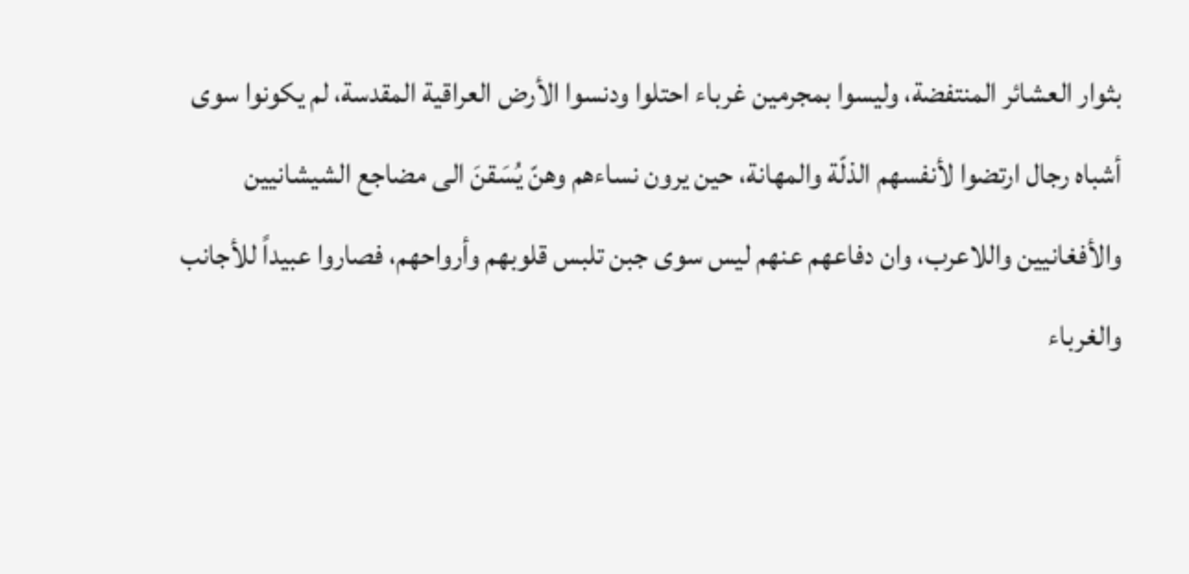بثوار العشائر المنتفضة، وليسوا بمجرمين غرباء احتلوا ودنسوا الأرض العراقية المقدسة، لم يكونوا سوى أشباه رجال ارتضوا لأنفسهم الذلّة والمهانة، حين يرون نساءهم وهنّ يُسَقنَ الى مضاجع الشيشانيين والأفغانيين واللاعرب، وان دفاعهم عنهم ليس سوى جبن تلبس قلوبهم وأرواحهم، فصاروا عبيداً للأجانب والغرباء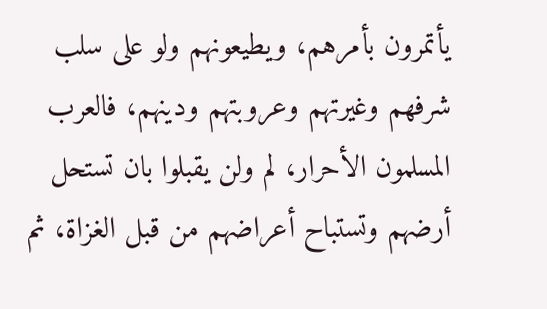يأتمرون بأمرهم، ويطيعونهم ولو على سلب شرفهم وغيرتهم وعروبتهم ودينهم، فالعرب المسلمون الأحرار، لم ولن يقبلوا بان تستحل أرضهم وتستباح أعراضهم من قبل الغزاة، ثم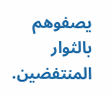يصفوهم بالثوار المنتفضين.